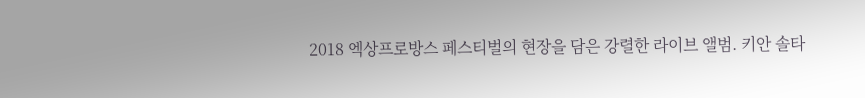2018 엑상프로방스 페스티벌의 현장을 담은 강렬한 라이브 앨범. 키안 솔타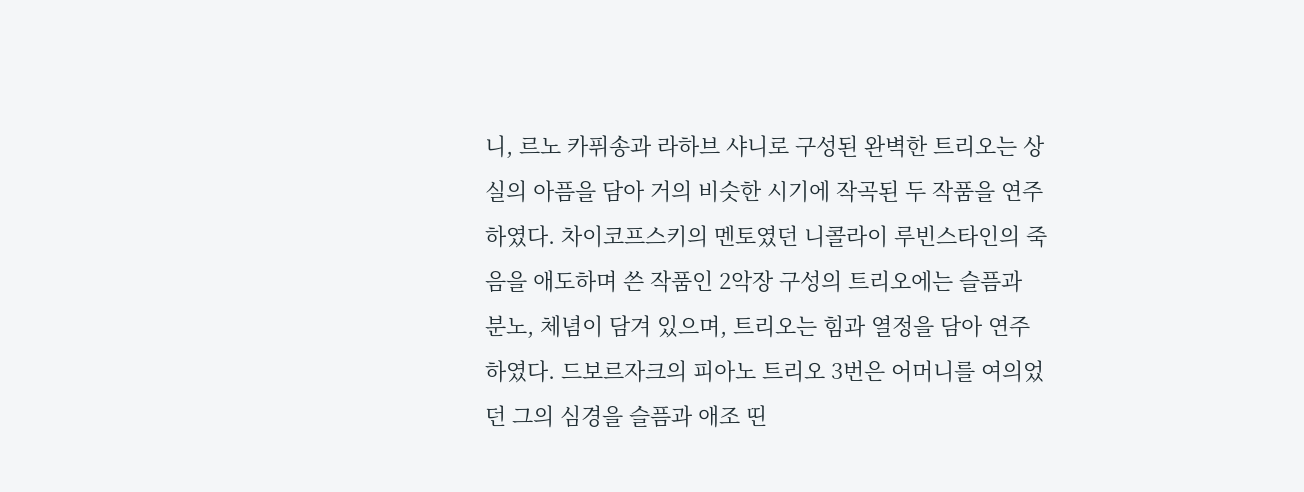니, 르노 카퓌송과 라하브 샤니로 구성된 완벽한 트리오는 상실의 아픔을 담아 거의 비슷한 시기에 작곡된 두 작품을 연주하였다. 차이코프스키의 멘토였던 니콜라이 루빈스타인의 죽음을 애도하며 쓴 작품인 2악장 구성의 트리오에는 슬픔과 분노, 체념이 담겨 있으며, 트리오는 힘과 열정을 담아 연주하였다. 드보르자크의 피아노 트리오 3번은 어머니를 여의었던 그의 심경을 슬픔과 애조 띤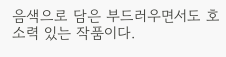음색으로 담은 부드러우면서도 호소력 있는 작품이다.